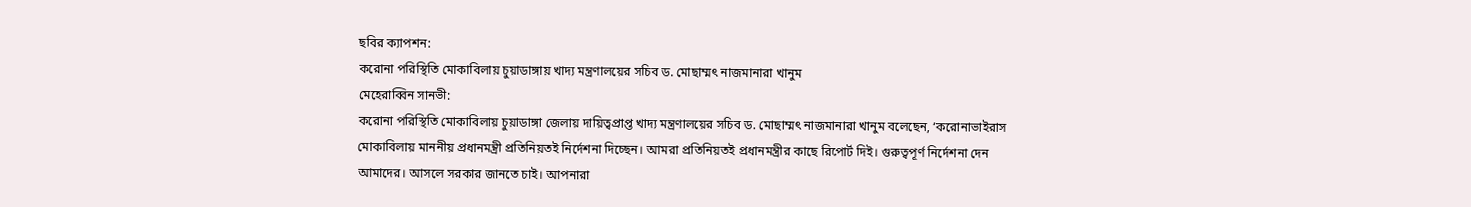ছবির ক্যাপশন:
করোনা পরিস্থিতি মোকাবিলায় চুয়াডাঙ্গায় খাদ্য মন্ত্রণালয়ের সচিব ড. মোছাম্মৎ নাজমানারা খানুম
মেহেরাব্বিন সানভী:
করোনা পরিস্থিতি মোকাবিলায় চুয়াডাঙ্গা জেলায় দায়িত্বপ্রাপ্ত খাদ্য মন্ত্রণালয়ের সচিব ড. মোছাম্মৎ নাজমানারা খানুম বলেছেন, ‘করোনাভাইরাস মোকাবিলায় মাননীয় প্রধানমন্ত্রী প্রতিনিয়তই নির্দেশনা দিচ্ছেন। আমরা প্রতিনিয়তই প্রধানমন্ত্রীর কাছে রিপোর্ট দিই। গুরুত্বপূর্ণ নির্দেশনা দেন আমাদের। আসলে সরকার জানতে চাই। আপনারা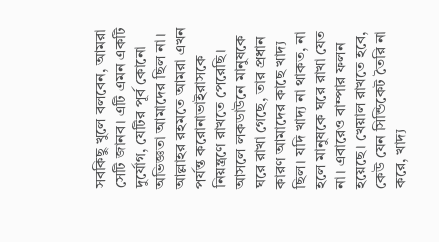সবকিছু খুলে বলবেন, আমরা সেটি জানব। এটি এমন একটি দুর্যোগ, যেটির পূর্ব কোনো অভিজ্ঞতা আমাদের ছিল না। আল্লাহর রহমতে আমরা এখন পর্যন্ত করোনাভাইরাসকে নিয়ন্ত্রণে রাখতে পেরেছি। আসলে লকডাউনে মানুষকে ঘরে রাখা গেছে, তার প্রধান কারণ আমাদের কাছে খাদ্য ছিল। যদি খাদ্য না থাকত, না হলে মানুষকে ঘরে রাখা যেত না। এবারেও বাম্পার ফলন হয়েছে। খেয়াল রাখতে হবে, কেউ যেন সিন্ডিকেট তৈরি না করে, খাদ্য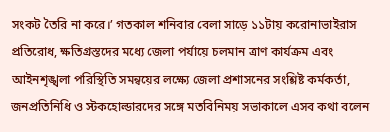সংকট তৈরি না করে।’ গতকাল শনিবার বেলা সাড়ে ১১টায় করোনাভাইরাস প্রতিরোধ, ক্ষতিগ্রস্তদের মধ্যে জেলা পর্যায়ে চলমান ত্রাণ কার্যক্রম এবং আইনশৃঙ্খলা পরিস্থিতি সমন্বয়ের লক্ষ্যে জেলা প্রশাসনের সংশ্লিষ্ট কর্মকর্তা, জনপ্রতিনিধি ও স্টকহোল্ডারদের সঙ্গে মতবিনিময় সভাকালে এসব কথা বলেন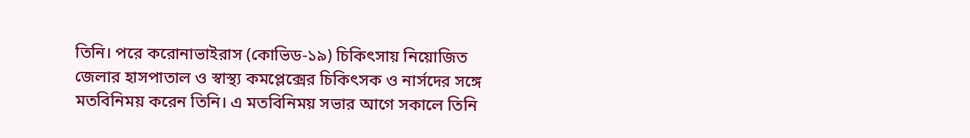তিনি। পরে করোনাভাইরাস (কোভিড-১৯) চিকিৎসায় নিয়োজিত জেলার হাসপাতাল ও স্বাস্থ্য কমপ্লেক্সের চিকিৎসক ও নার্সদের সঙ্গে মতবিনিময় করেন তিনি। এ মতবিনিময় সভার আগে সকালে তিনি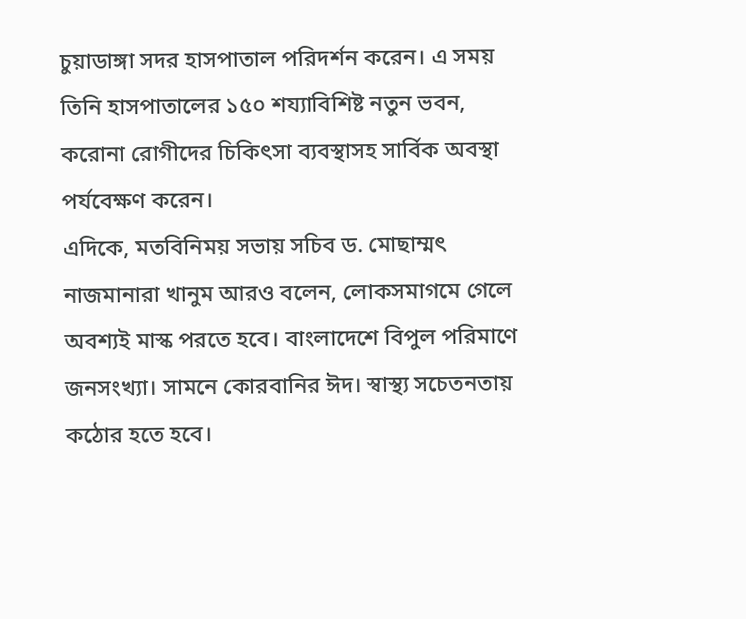চুয়াডাঙ্গা সদর হাসপাতাল পরিদর্শন করেন। এ সময় তিনি হাসপাতালের ১৫০ শয্যাবিশিষ্ট নতুন ভবন, করোনা রোগীদের চিকিৎসা ব্যবস্থাসহ সার্বিক অবস্থা পর্যবেক্ষণ করেন।
এদিকে, মতবিনিময় সভায় সচিব ড. মোছাম্মৎ নাজমানারা খানুম আরও বলেন, লোকসমাগমে গেলে অবশ্যই মাস্ক পরতে হবে। বাংলাদেশে বিপুল পরিমাণে জনসংখ্যা। সামনে কোরবানির ঈদ। স্বাস্থ্য সচেতনতায় কঠোর হতে হবে।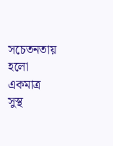সচেতনতায় হলো একমাত্র সুস্থ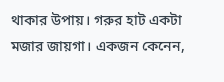থাকার উপায়। গরুর হাট একটা মজার জায়গা। একজন কেনেন,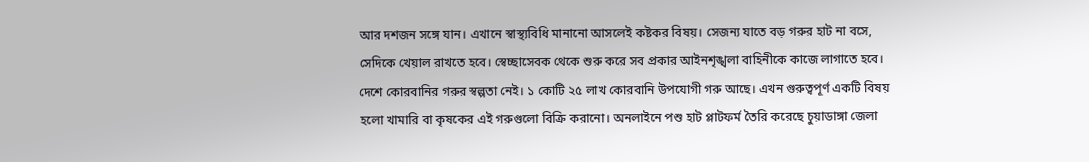আর দশজন সঙ্গে যান। এখানে স্বাস্থ্যবিধি মানানো আসলেই কষ্টকর বিষয়। সেজন্য যাতে বড় গরুর হাট না বসে, সেদিকে খেয়াল রাখতে হবে। স্বেচ্ছাসেবক থেকে শুরু করে সব প্রকার আইনশৃঙ্খলা বাহিনীকে কাজে লাগাতে হবে। দেশে কোরবানির গরুর স্বল্পতা নেই। ১ কোটি ২৫ লাখ কোরবানি উপযোগী গরু আছে। এখন গুরুত্বপূর্ণ একটি বিষয় হলো খামারি বা কৃষকের এই গরুগুলো বিক্রি করানো। অনলাইনে পশু হাট প্লাটফর্ম তৈরি করেছে চুয়াডাঙ্গা জেলা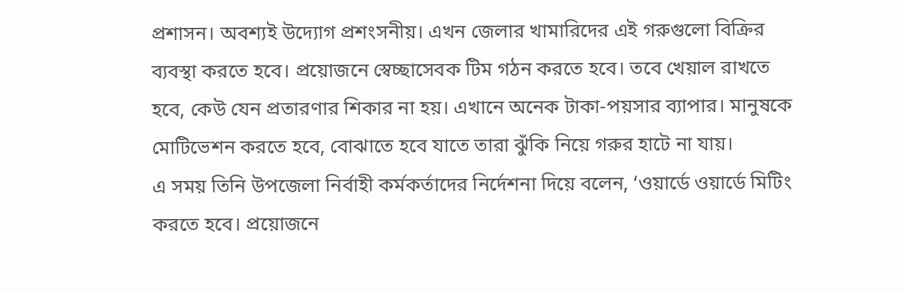প্রশাসন। অবশ্যই উদ্যোগ প্রশংসনীয়। এখন জেলার খামারিদের এই গরুগুলো বিক্রির ব্যবস্থা করতে হবে। প্রয়োজনে স্বেচ্ছাসেবক টিম গঠন করতে হবে। তবে খেয়াল রাখতে হবে, কেউ যেন প্রতারণার শিকার না হয়। এখানে অনেক টাকা-পয়সার ব্যাপার। মানুষকে মোটিভেশন করতে হবে, বোঝাতে হবে যাতে তারা ঝুঁকি নিয়ে গরুর হাটে না যায়।
এ সময় তিনি উপজেলা নির্বাহী কর্মকর্তাদের নির্দেশনা দিয়ে বলেন, ‘ওয়ার্ডে ওয়ার্ডে মিটিং করতে হবে। প্রয়োজনে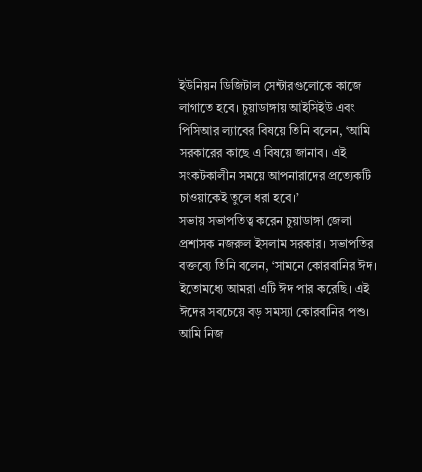ইউনিয়ন ডিজিটাল সেন্টারগুলোকে কাজে লাগাতে হবে। চুয়াডাঙ্গায় আইসিইউ এবং পিসিআর ল্যাবের বিষয়ে তিনি বলেন, ‘আমি সরকারের কাছে এ বিষয়ে জানাব। এই সংকটকালীন সময়ে আপনারাদের প্রত্যেকটি চাওয়াকেই তুলে ধরা হবে।’
সভায় সভাপতিত্ব করেন চুয়াডাঙ্গা জেলা প্রশাসক নজরুল ইসলাম সরকার। সভাপতির বক্তব্যে তিনি বলেন, ‘সামনে কোরবানির ঈদ। ইতোমধ্যে আমরা এটি ঈদ পার করেছি। এই ঈদের সবচেয়ে বড় সমস্যা কোরবানির পশু। আমি নিজ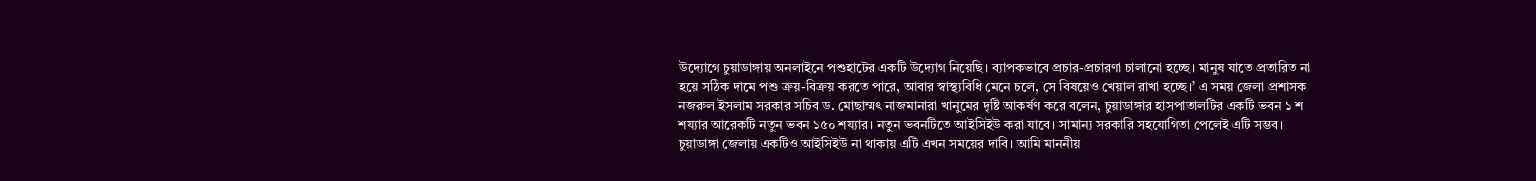উদ্যোগে চুয়াডাঙ্গায় অনলাইনে পশুহাটের একটি উদ্যোগ নিয়েছি। ব্যাপকভাবে প্রচার-প্রচারণা চালানো হচ্ছে। মানুষ যাতে প্রতারিত না হয়ে সঠিক দামে পশু ক্রয়-বিক্রয় করতে পারে, আবার স্বাস্থ্যবিধি মেনে চলে, সে বিষয়েও খেয়াল রাখা হচ্ছে।’ এ সময় জেলা প্রশাসক নজরুল ইসলাম সরকার সচিব ড. মোছাম্মৎ নাজমানারা খানুমের দৃষ্টি আকর্ষণ করে বলেন, চুয়াডাঙ্গার হাসপাতালটির একটি ভবন ১ শ শয্যার আরেকটি নতুন ভবন ১৫০ শয্যার। নতুন ভবনটিতে আইসিইউ করা যাবে। সামান্য সরকারি সহযোগিতা পেলেই এটি সম্ভব। চুয়াডাঙ্গা জেলায় একটিও আইসিইউ না থাকায় এটি এখন সময়ের দাবি। আমি মাননীয়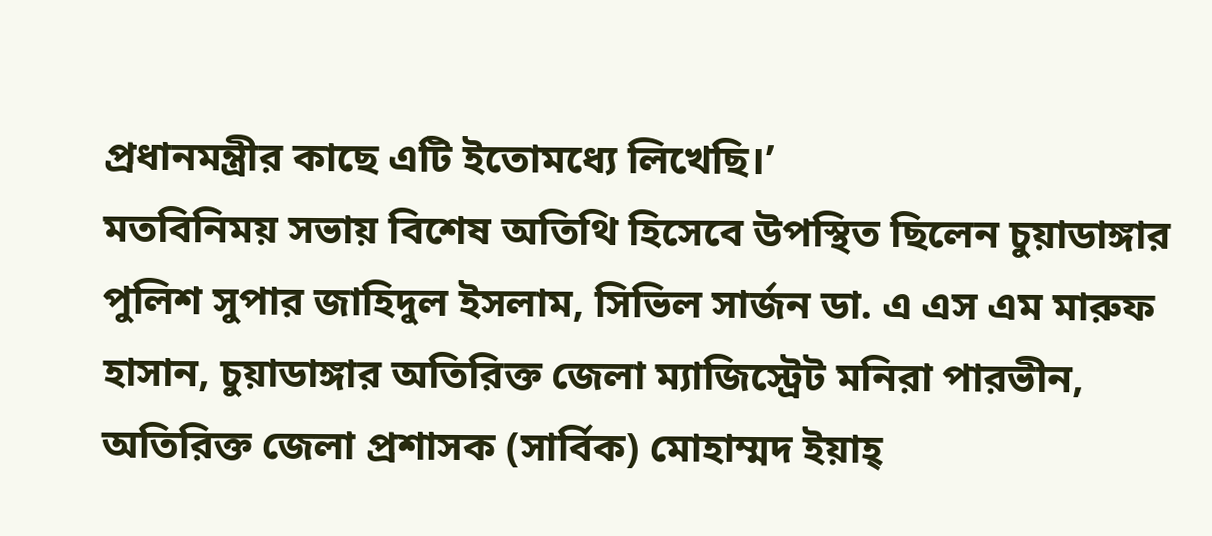প্রধানমন্ত্রীর কাছে এটি ইতোমধ্যে লিখেছি।’
মতবিনিময় সভায় বিশেষ অতিথি হিসেবে উপস্থিত ছিলেন চুয়াডাঙ্গার পুলিশ সুপার জাহিদুল ইসলাম, সিভিল সার্জন ডা. এ এস এম মারুফ হাসান, চুয়াডাঙ্গার অতিরিক্ত জেলা ম্যাজিস্ট্রেট মনিরা পারভীন, অতিরিক্ত জেলা প্রশাসক (সার্বিক) মোহাম্মদ ইয়াহ্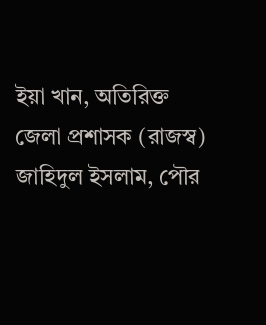ইয়া খান, অতিরিক্ত জেলা প্রশাসক (রাজস্ব) জাহিদুল ইসলাম, পৌর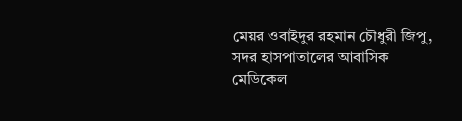মেয়র ওবাইদুর রহমান চৌধুরী জিপু, সদর হাসপাতালের আবাসিক মেডিকেল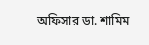অফিসার ডা. শামিম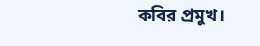কবির প্রমুখ।